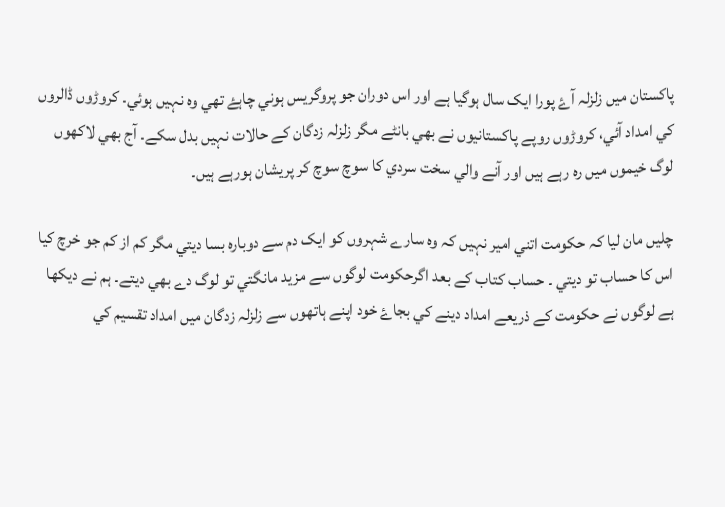پاکستان میں زلزلہ آۓ پورا ايک سال ہوگيا ہے اور اس دوران جو پروگريس ہوني چاہۓ تھي وہ نہيں ہوئي۔ کروڑوں ڈالروں کي امداد آئي، کروڑوں روپے پاکستانيوں نے بھي بانٹے مگر زلزلہ زدگان کے حالات نہيں بدل سکے۔ آج بھي لاکھوں لوگ خيموں ميں رہ رہے ہيں اور آنے والي سخت سردي کا سوچ سوچ کر پريشان ہورہے ہيں۔

چليں مان ليا کہ حکومت اتني امير نہيں کہ وہ سارے شہروں کو ايک دم سے دوبارہ بسا ديتي مگر کم از کم جو خرچ کيا اس کا حساب تو ديتي ۔ حساب کتاب کے بعد اگرحکومت لوگوں سے مزيد مانگتي تو لوگ دے بھي ديتے۔ ہم نے ديکھا ہے لوگوں نے حکومت کے ذريعے امداد دينے کي بجاۓ خود اپنے ہاتھوں سے زلزلہ زدگان میں امداد تقسيم کي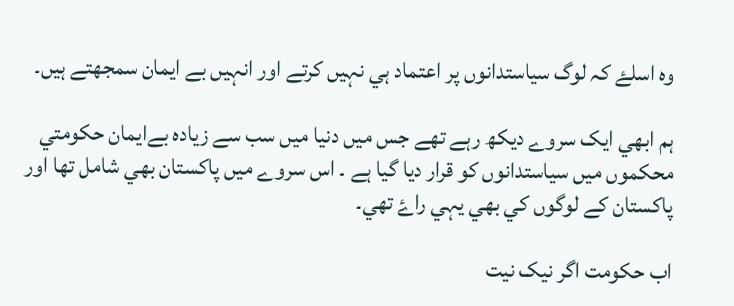وہ اسلۓ کہ لوگ سياستدانوں پر اعتماد ہي نہيں کرتے اور انہيں بے ايمان سمجھتے ہيں۔

ہم ابھي ايک سروے ديکھ رہے تھے جس ميں دنيا ميں سب سے زيادہ بےايمان حکومتي محکموں ميں سياستدانوں کو قرار ديا گيا ہے ۔ اس سروے ميں پاکستان بھي شامل تھا اور پاکستان کے لوگوں کي بھي يہي راۓ تھي۔

اب حکومت اگر نيک نيت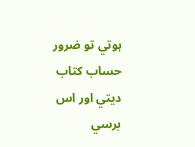ہوتي تو ضرور حساب کتاب ديتي اور اس برسي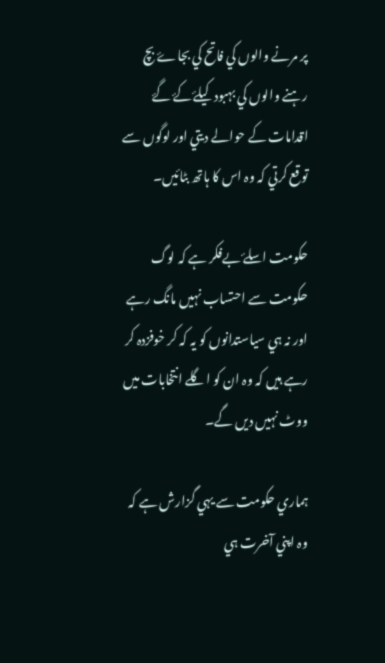پر مرنے والوں کي فاتح کي بجاۓ بچ رہنے والوں کي بہبود کيلۓ کۓ گۓ اقدامات کے حوالے ديتي اور لوگوں سے توقع کرتي کہ وہ اس کا ہاتھ بٹائيں۔

حکومت اسلۓ بےفکر ہے کہ لوگ حکومت سے احتساب نہيں مانگ رہے اور نہ ہي سياستدانوں کو يہ کہ کر خوفزدہ کر رہے ہيں کہ وہ ان کو اگلے انتخابات ميں ووٹ نہيں ديں گے۔

ہماري حکومت سے يہي گزارش ہے کہ وہ اپني آخرت ہي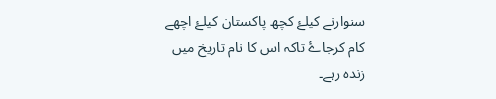سنوارنے کيلۓ کچھ پاکستان کيلۓ اچھے کام کرجاۓ تاکہ اس کا نام تاريخ ميں زندہ رہے۔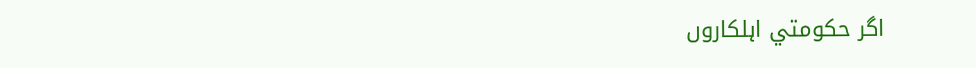اگر حکومتي اہلکاروں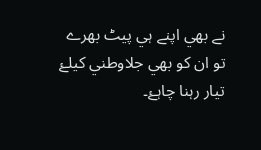نے بھي اپنے ہي پيٹ بھرے تو ان کو بھي جلاوطني کيلۓ تيار رہنا چاہۓ۔